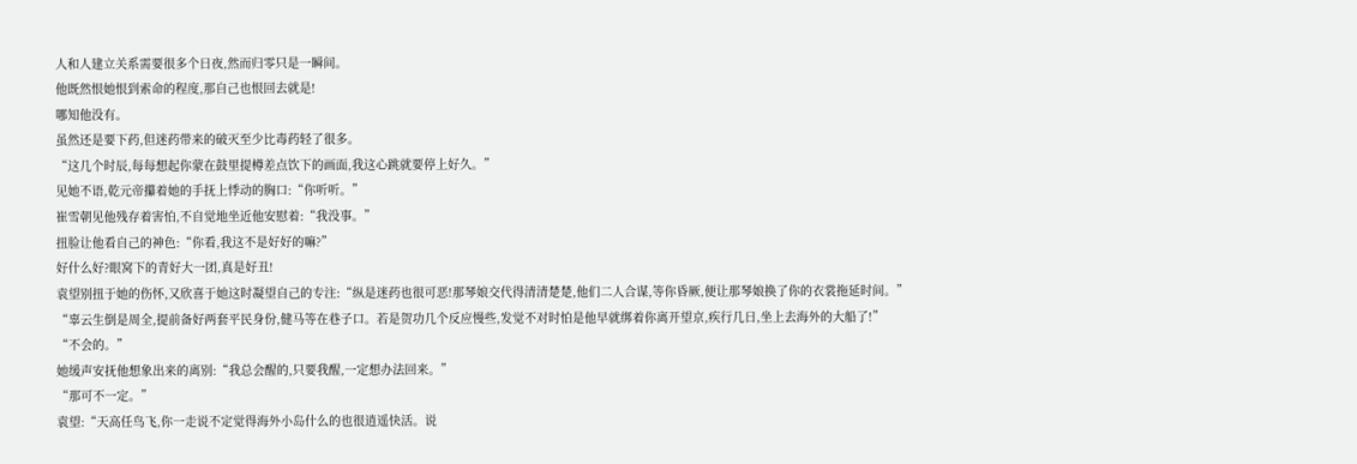人和人建立关系需要很多个日夜,然而归零只是一瞬间。
他既然恨她恨到索命的程度,那自己也恨回去就是!
哪知他没有。
虽然还是要下药,但迷药带来的破灭至少比毒药轻了很多。
“这几个时辰,每每想起你蒙在鼓里提樽差点饮下的画面,我这心跳就要停上好久。”
见她不语,乾元帝攥着她的手抚上悸动的胸口:“你听听。”
崔雪朝见他残存着害怕,不自觉地坐近他安慰着:“我没事。”
扭脸让他看自己的神色:“你看,我这不是好好的嘛?”
好什么好?眼窝下的青好大一团,真是好丑!
袁望别扭于她的伤怀,又欣喜于她这时凝望自己的专注:“纵是迷药也很可恶!那琴娘交代得清清楚楚,他们二人合谋,等你昏厥,便让那琴娘换了你的衣裳拖延时间。”
“辜云生倒是周全,提前备好两套平民身份,健马等在巷子口。若是贺功几个反应慢些,发觉不对时怕是他早就绑着你离开望京,疾行几日,坐上去海外的大船了!”
“不会的。”
她缓声安抚他想象出来的离别:“我总会醒的,只要我醒,一定想办法回来。”
“那可不一定。”
袁望:“天高任鸟飞,你一走说不定觉得海外小岛什么的也很逍遥快活。说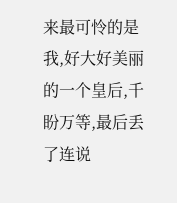来最可怜的是我,好大好美丽的一个皇后,千盼万等,最后丢了连说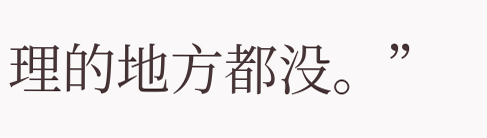理的地方都没。”